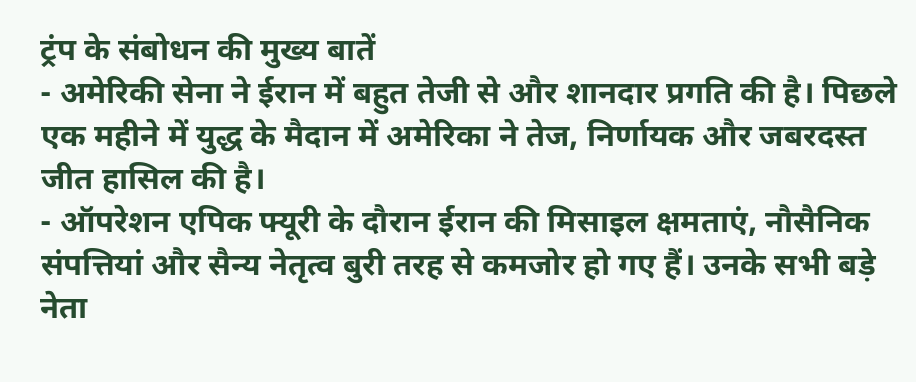ट्रंप के संबोधन की मुख्य बातें
- अमेरिकी सेना ने ईरान में बहुत तेजी से और शानदार प्रगति की है। पिछले एक महीने में युद्ध के मैदान में अमेरिका ने तेज, निर्णायक और जबरदस्त जीत हासिल की है।
- ऑपरेशन एपिक फ्यूरी के दौरान ईरान की मिसाइल क्षमताएं, नौसैनिक संपत्तियां और सैन्य नेतृत्व बुरी तरह से कमजोर हो गए हैं। उनके सभी बड़े नेता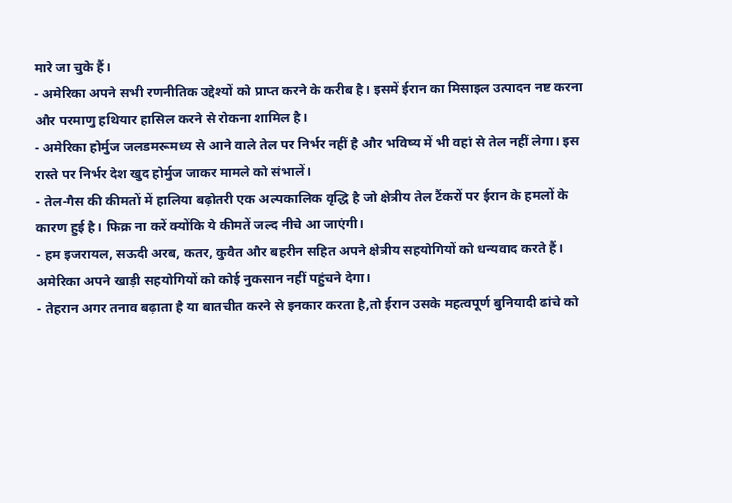मारे जा चुके हैं।
- अमेरिका अपने सभी रणनीतिक उद्देश्यों को प्राप्त करने के करीब है। इसमें ईरान का मिसाइल उत्पादन नष्ट करना और परमाणु हथियार हासिल करने से रोकना शामिल है।
- अमेरिका होर्मुज जलडमरूमध्य से आने वाले तेल पर निर्भर नहीं है और भविष्य में भी वहां से तेल नहीं लेगा। इस रास्ते पर निर्भर देश खुद होर्मुज जाकर मामले को संभालें।
- तेल-गैस की कीमतों में हालिया बढ़ोतरी एक अल्पकालिक वृद्धि है जो क्षेत्रीय तेल टैंकरों पर ईरान के हमलों के कारण हुई है। फिक्र ना करें क्योंकि ये कीमतें जल्द नीचे आ जाएंगी।
- हम इजरायल, सऊदी अरब, कतर, कुवैत और बहरीन सहित अपने क्षेत्रीय सहयोगियों को धन्यवाद करते हैं। अमेरिका अपने खाड़ी सहयोगियों को कोई नुकसान नहीं पहुंचने देगा।
- तेहरान अगर तनाव बढ़ाता है या बातचीत करने से इनकार करता है,तो ईरान उसके महत्वपूर्ण बुनियादी ढांचे को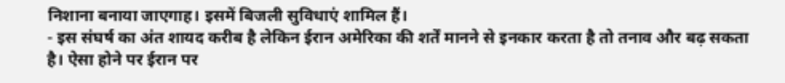निशाना बनाया जाएगाह। इसमें बिजली सुविधाएं शामिल हैं।
- इस संघर्ष का अंत शायद करीब है लेकिन ईरान अमेरिका की शर्तें मानने से इनकार करता है तो तनाव और बढ़ सकता है। ऐसा होने पर ईरान पर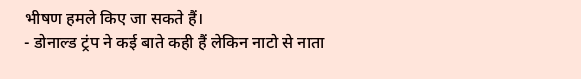भीषण हमले किए जा सकते हैं।
- डोनाल्ड ट्रंप ने कई बाते कही हैं लेकिन नाटो से नाता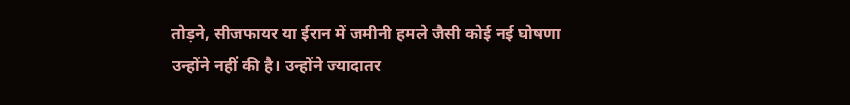तोड़ने, सीजफायर या ईरान में जमीनी हमले जैसी कोई नई घोषणा उन्होंने नहीं की है। उन्होंने ज्यादातर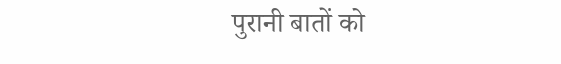पुरानी बातों को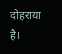दोहराया है।